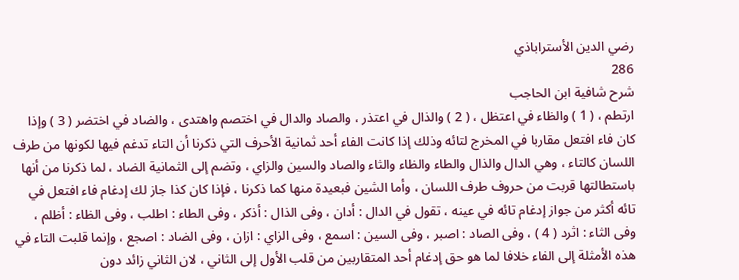رضي الدين الأستراباذي
286
شرح شافية ابن الحاجب
ارتطم ، ( 1 ) والظاء في اعتظل ، ( 2 ) والذال في اعتذر ، والصاد والدال في اختصم واهتدى ، والضاد في اختضر ( 3 ) وإذا كان فاء افتعل مقاربا في المخرج لتائه وذلك إذا كانت الفاء أحد ثمانية الأحرف التي ذكرنا أن التاء تدغم فيها لكونها من طرف اللسان كالتاء ، وهي الدال والذال والطاء والظاء والثاء والصاد والسين والزاي ، وتضم إلى الثمانية الضاد ، لما ذكرنا من أنها باستطالتها قربت من حروف طرف اللسان ، وأما الشين فبعيدة منها كما ذكرنا ، فإذا كان كذا جاز لك إدغام فاء افتعل في تائه أكثر من جواز إدغام تائه في عينه ، تقول في الدال : أدان ، وفى الذال : أذكر ، وفى الطاء : اطلب ، وفى الظاء : أظلم ، وفى الثاء : اثرد ( 4 ) ، وفى الصاد : اصبر ، وفى السين : اسمع ، وفى الزاي : ازان ، وفى الضاد : اصجع ، وإنما قلبت التاء في هذه الأمثلة إلى الفاء خلافا لما هو حق إدغام أحد المتقاربين من قلب الأول إلى الثاني ، لان الثاني زائد دون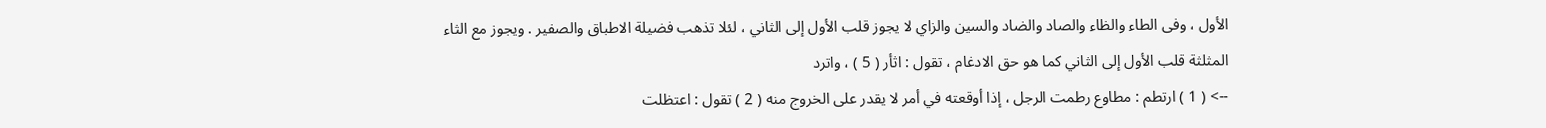الأول ، وفى الطاء والظاء والصاد والضاد والسين والزاي لا يجوز قلب الأول إلى الثاني ، لئلا تذهب فضيلة الاطباق والصفير . ويجوز مع الثاء المثلثة قلب الأول إلى الثاني كما هو حق الادغام ، تقول : اثأر ( 5 ) ، واترد
--> ( 1 ) ارتطم : مطاوع رطمت الرجل ، إذا أوقعته في أمر لا يقدر على الخروج منه ( 2 ) تقول : اعتظلت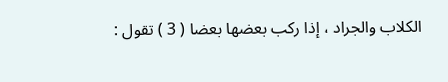الكلاب والجراد ، إذا ركب بعضها بعضا ( 3 ) تقول :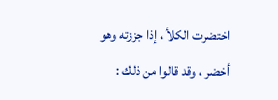اختضرت الكلأ ، إذا جززته وهو أخضر ، وقد قالوا من ذلك :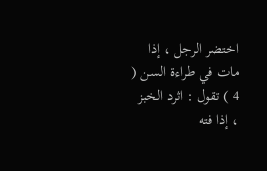اختضر الرجل ، إذا مات في طراءة السن ( 4 ) تقول : اثرد الخبز ، إذا فته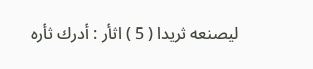ليصنعه ثريدا ( 5 ) اثأر : أدرك ثأره